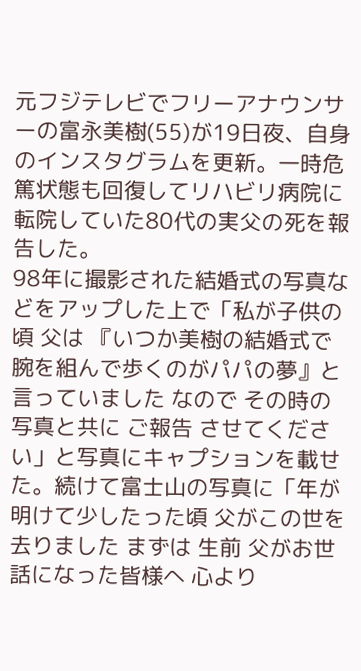元フジテレビでフリーアナウンサーの富永美樹(55)が19日夜、自身のインスタグラムを更新。一時危篤状態も回復してリハビリ病院に転院していた80代の実父の死を報告した。
98年に撮影された結婚式の写真などをアップした上で「私が子供の頃 父は 『いつか美樹の結婚式で腕を組んで歩くのがパパの夢』と 言っていました なので その時の写真と共に ご報告 させてください」と写真にキャプションを載せた。続けて富士山の写真に「年が明けて少したった頃 父がこの世を去りました まずは 生前 父がお世話になった皆様へ 心より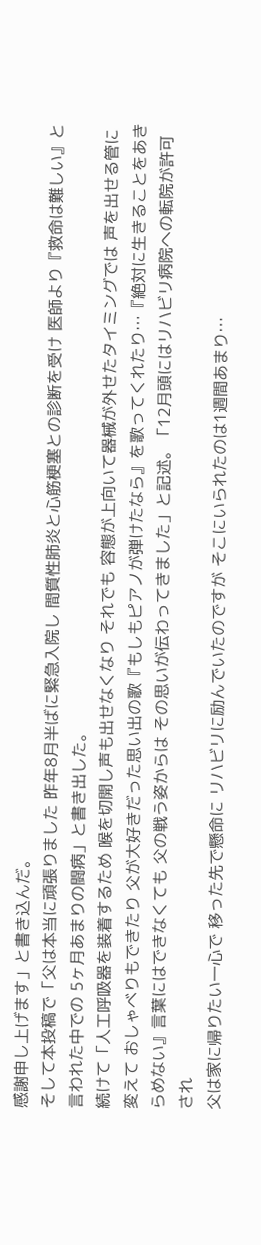感謝申し上げます」と書き込んだ。
そして本投稿で「父は本当に頑張りました 昨年8月半ばに緊急入院し 間質性肺炎と心筋梗塞との診断を受け 医師より『救命は難しい』と言われた中での 5ヶ月あまりの闘病」と書き出した。
続けて「人工呼吸器を装着するため 喉を切開し声も出せなくなり それでも 容態が上向いて器械が外せたタイミングでは 声を出せる管に変えて おしゃべりもできたり 父が大好きだった思い出の歌『もしもピアノが弾けたなら』を歌ってくれたり…『絶対に生きることをあきらめない』言葉にはできなくても 父の戦う姿からは その思いが伝わってきました」と記述。「12月頭にはリハビリ病院への転院が許可され
父は家に帰りたい一心で 移った先で懸命に リハビリに励んでいたのですが そこにいられたのは1週間あまり…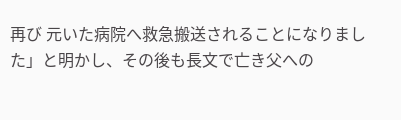再び 元いた病院へ救急搬送されることになりました」と明かし、その後も長文で亡き父への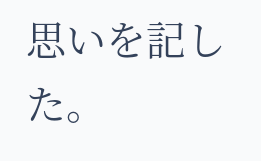思いを記した。